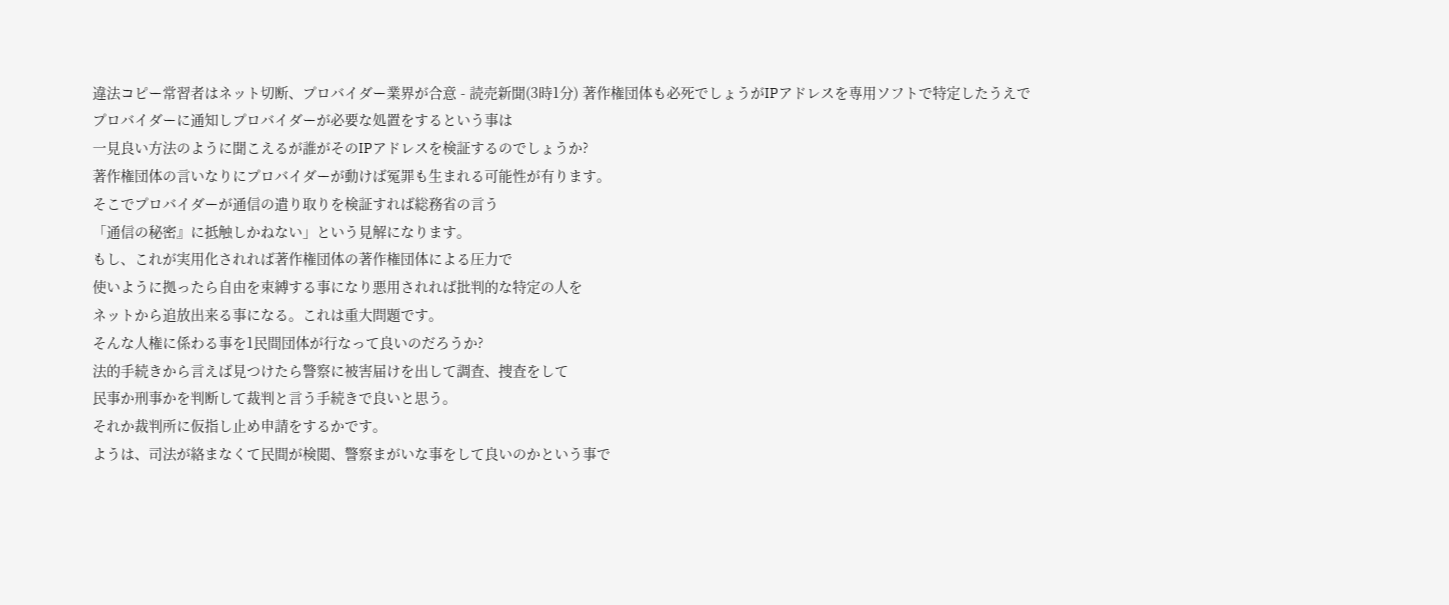違法コピー常習者はネット切断、プロバイダー業界が合意 - 読売新聞(3時1分) 著作権団体も必死でしょうがIPアドレスを専用ソフトで特定したうえで
プロバイダーに通知しプロバイダーが必要な処置をするという事は
一見良い方法のように聞こえるが誰がそのIPアドレスを検証するのでしょうか?
著作権団体の言いなりにプロバイダーが動けば冤罪も生まれる可能性が有ります。
そこでプロバイダーが通信の遣り取りを検証すれば総務省の言う
「通信の秘密』に抵触しかねない」という見解になります。
もし、これが実用化されれば著作権団体の著作権団体による圧力で
使いように拠ったら自由を束縛する事になり悪用されれば批判的な特定の人を
ネットから追放出来る事になる。これは重大問題です。
そんな人権に係わる事を1民間団体が行なって良いのだろうか?
法的手続きから言えば見つけたら警察に被害届けを出して調査、捜査をして
民事か刑事かを判断して裁判と言う手続きで良いと思う。
それか裁判所に仮指し止め申請をするかです。
ようは、司法が絡まなくて民間が検閲、警察まがいな事をして良いのかという事で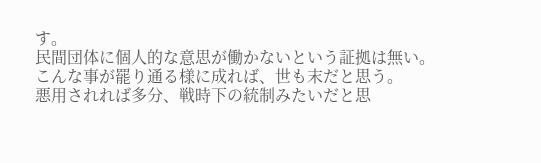す。
民間団体に個人的な意思が働かないという証拠は無い。
こんな事が罷り通る様に成れば、世も末だと思う。
悪用されれば多分、戦時下の統制みたいだと思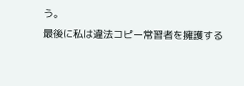う。
最後に私は違法コピー常習者を擁護する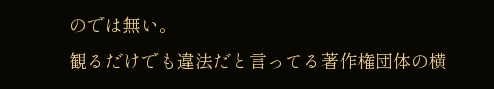のでは無い。
観るだけでも違法だと言ってる著作権団体の横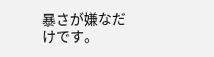暴さが嫌なだけです。